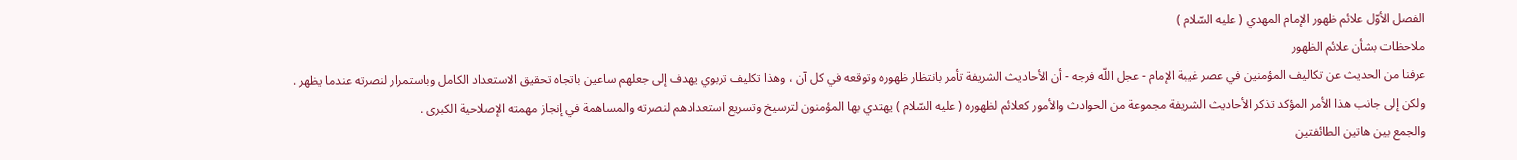الفصل الأوّل علائم ظهور الإمام المهدي ( عليه السّلام )
ملاحظات بشأن علائم الظهور
عرفنا من الحديث عن تكاليف المؤمنين في عصر غيبة الإمام - عجل اللّه فرجه - أن الأحاديث الشريفة تأمر بانتظار ظهوره وتوقعه في كل آن ، وهذا تكليف تربوي يهدف إلى جعلهم ساعين باتجاه تحقيق الاستعداد الكامل وباستمرار لنصرته عندما يظهر .
ولكن إلى جانب هذا الأمر المؤكد تذكر الأحاديث الشريفة مجموعة من الحوادث والأمور كعلائم لظهوره ( عليه السّلام ) يهتدي بها المؤمنون لترسيخ وتسريع استعدادهم لنصرته والمساهمة في إنجاز مهمته الإصلاحية الكبرى .
والجمع بين هاتين الطائفتين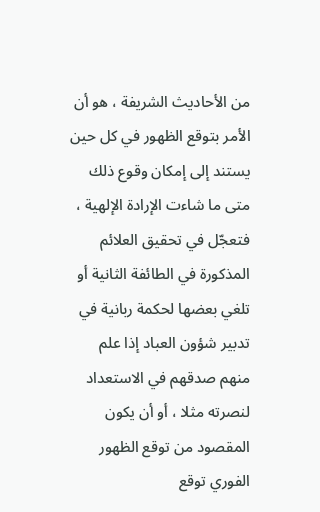من الأحاديث الشريفة ، هو أن الأمر بتوقع الظهور في كل حين يستند إلى إمكان وقوع ذلك متى ما شاءت الإرادة الإلهية ، فتعجّل في تحقيق العلائم المذكورة في الطائفة الثانية أو تلغي بعضها لحكمة ربانية في تدبير شؤون العباد إذا علم منهم صدقهم في الاستعداد لنصرته مثلا ، أو أن يكون المقصود من توقع الظهور الفوري توقع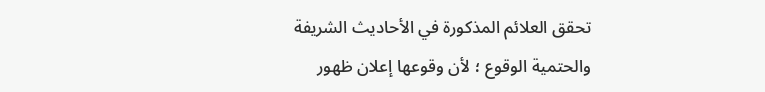تحقق العلائم المذكورة في الأحاديث الشريفة والحتمية الوقوع ؛ لأن وقوعها إعلان ظهور